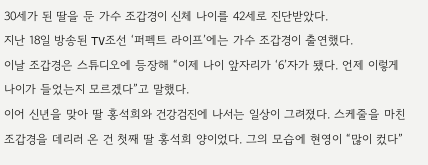30세가 된 딸을 둔 가수 조갑경이 신체 나이를 42세로 진단받았다.
지난 18일 방송된 TV조선 ‘퍼펙트 라이프’에는 가수 조갑경이 출연했다.
이날 조갑경은 스튜디오에 등장해 “이제 나이 앞자리가 ‘6’자가 됐다. 언제 이렇게 나이가 들었는지 모르겠다”고 말했다.
이어 신년을 맞아 딸 홍석희와 건강검진에 나서는 일상이 그려졌다. 스케줄을 마친 조갑경을 데리러 온 건 첫째 딸 홍석희 양이었다. 그의 모습에 현영이 “많이 컸다”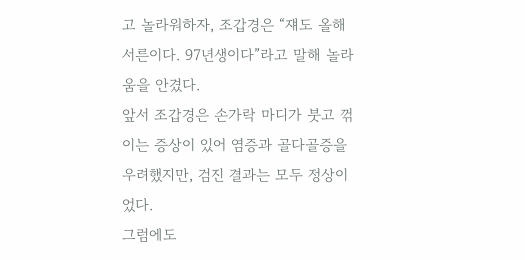고 놀라워하자, 조갑경은 “쟤도 올해 서른이다. 97년생이다”라고 말해 놀라움을 안겼다.
앞서 조갑경은 손가락 마디가 붓고 꺾이는 증상이 있어 염증과 골다골증을 우려했지만, 검진 결과는 모두 정상이었다.
그럼에도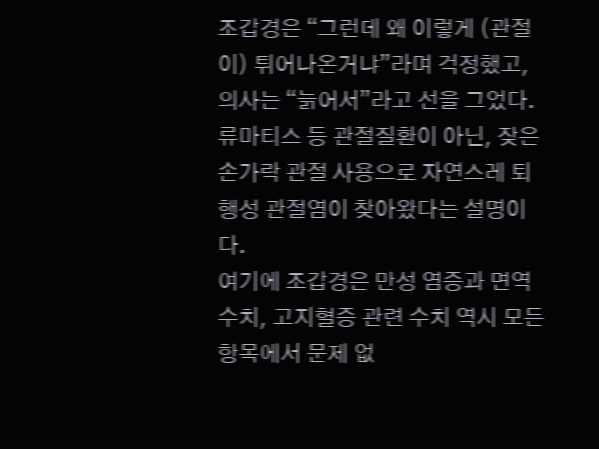조갑경은 “그런데 왜 이렇게 (관절이) 튀어나온거냐”라며 걱정했고, 의사는 “늙어서”라고 선을 그었다. 류마티스 등 관절질환이 아닌, 잦은 손가락 관절 사용으로 자연스레 퇴행성 관절염이 찾아왔다는 설명이다.
여기에 조갑경은 만성 염증과 면역 수치, 고지혈증 관련 수치 역시 모든 항목에서 문제 없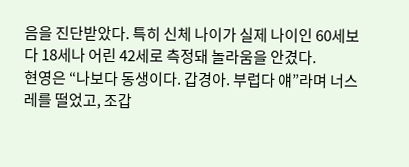음을 진단받았다. 특히 신체 나이가 실제 나이인 60세보다 18세나 어린 42세로 측정돼 놀라움을 안겼다.
현영은 “나보다 동생이다. 갑경아. 부럽다 얘”라며 너스레를 떨었고, 조갑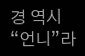경 역시 “언니”라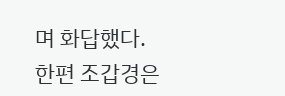며 화답했다.
한편 조갑경은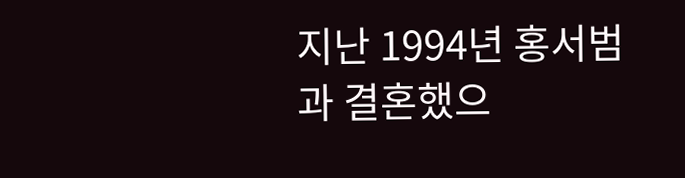지난 1994년 홍서범과 결혼했으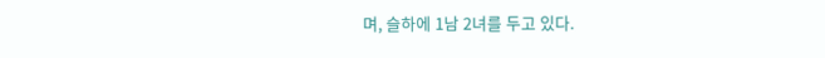며, 슬하에 1남 2녀를 두고 있다.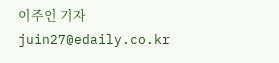이주인 기자 juin27@edaily.co.kr